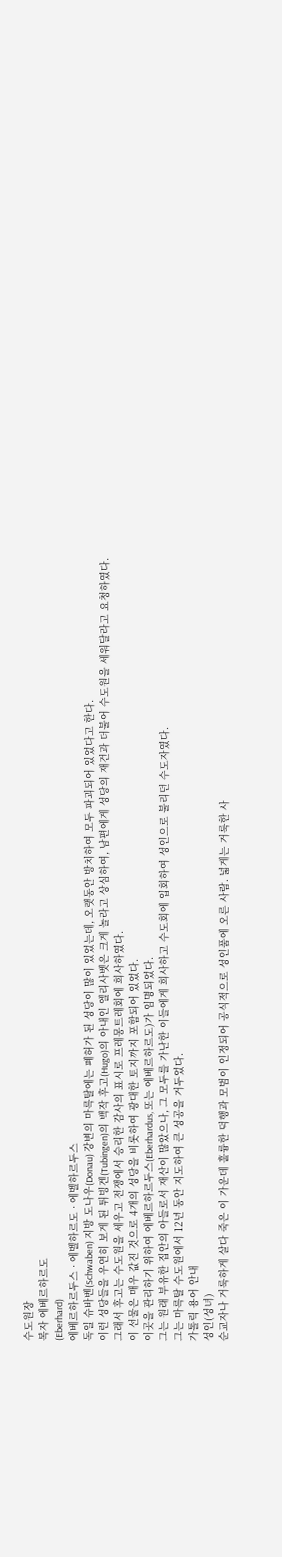수도원장
복자 에베르하르도
(Eberhard)
에베르하르두스 · 에벨하르도 · 에벨하르두스
독일 슈바벤(Schwaben) 지방 도나우(Donau) 강변의 마륵탈에는 폐허가 된 성당이 많이 있었는데, 오랫동안 방치하여 모두 파괴되어 있었다고 한다.
이런 성당들을 우연히 보게 된 튀빙겐(Tubingen)의 백작 후고(Hugo)의 아내인 엘리사벳은 크게 놀라고 상심하여, 남편에게 성당의 재건과 더불어 수도원을 세워달라고 요청하였다.
그래서 후고는 수도원을 세우고 전쟁에서 승리한 감사의 표시로 프레몽트레회에 희사하였다.
이 선물은 매우 값진 것으로 4개의 성당을 비롯하여 광대한 토지까지 포함되어 있었다.
이곳을 관리하기 위하여 에베르하르두스(Eberhardus, 또는 에베르하르도)가 임명되었다.
그는 원래 부유한 집안의 아들로서 재산이 많았으나, 그 모두를 가난한 이들에게 희사하고 수도회에 입회하여 성인으로 불리던 수도자였다.
그는 마륵탈 수도원에서 12년 동안 지도하여 큰 성공을 거두었다.
가톨릭 용어 안내
성인(성녀)
순교자나 거룩하게 살다 죽은 이 가운데 훌륭한 덕행과 모범이 인정되어 공식적으로 성인품에 오른 사람. 넓게는 거룩한 사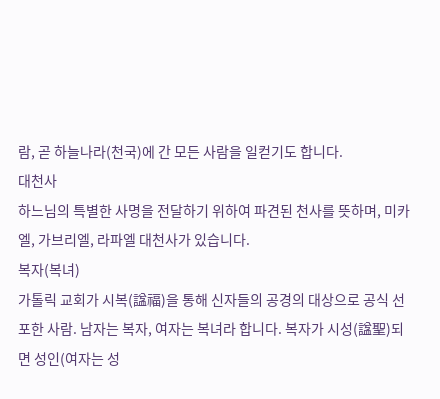람, 곧 하늘나라(천국)에 간 모든 사람을 일컫기도 합니다.
대천사
하느님의 특별한 사명을 전달하기 위하여 파견된 천사를 뜻하며, 미카엘, 가브리엘, 라파엘 대천사가 있습니다.
복자(복녀)
가톨릭 교회가 시복(諡福)을 통해 신자들의 공경의 대상으로 공식 선포한 사람. 남자는 복자, 여자는 복녀라 합니다. 복자가 시성(諡聖)되면 성인(여자는 성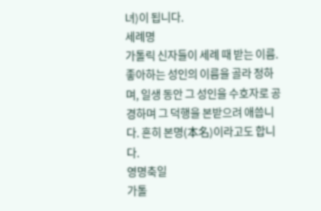녀)이 됩니다.
세례명
가톨릭 신자들이 세례 때 받는 이름. 좋아하는 성인의 이름을 골라 정하며, 일생 동안 그 성인을 수호자로 공경하며 그 덕행을 본받으려 애씁니다. 흔히 본명(本名)이라고도 합니다.
영명축일
가톨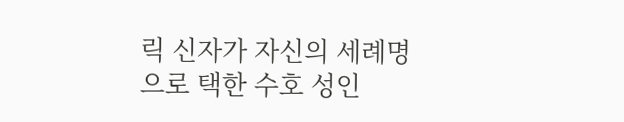릭 신자가 자신의 세례명으로 택한 수호 성인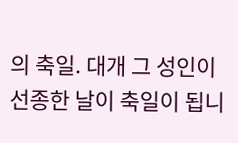의 축일. 대개 그 성인이 선종한 날이 축일이 됩니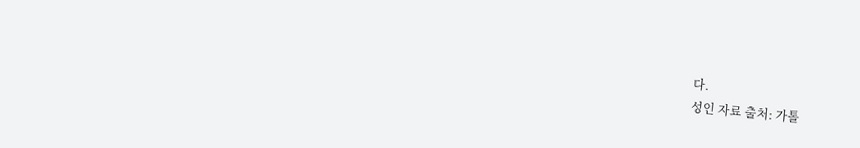다.
성인 자료 출처: 가톨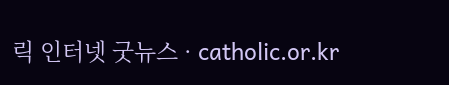릭 인터넷 굿뉴스 · catholic.or.kr